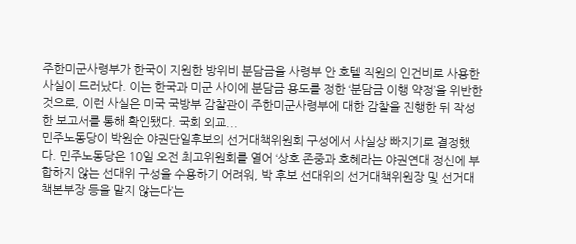주한미군사령부가 한국이 지원한 방위비 분담금을 사령부 안 호텔 직원의 인건비로 사용한 사실이 드러났다. 이는 한국과 미군 사이에 분담금 용도를 정한 ‘분담금 이행 약정’을 위반한 것으로, 이런 사실은 미국 국방부 감찰관이 주한미군사령부에 대한 감찰을 진행한 뒤 작성한 보고서를 통해 확인됐다. 국회 외교...
민주노동당이 박원순 야권단일후보의 선거대책위원회 구성에서 사실상 빠지기로 결정했다. 민주노동당은 10일 오전 최고위원회를 열어 ‘상호 존중과 호혜라는 야권연대 정신에 부합하지 않는 선대위 구성을 수용하기 어려워, 박 후보 선대위의 선거대책위원장 및 선거대책본부장 등을 맡지 않는다’는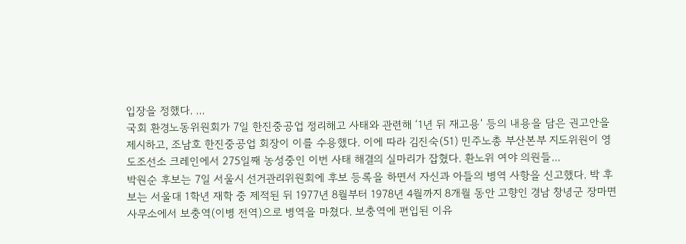입장을 정했다. ...
국회 환경노동위원회가 7일 한진중공업 정리해고 사태와 관련해 ‘1년 뒤 재고용’ 등의 내용을 담은 권고안을 제시하고, 조남호 한진중공업 회장이 이를 수용했다. 이에 따라 김진숙(51) 민주노총 부산본부 지도위원이 영도조선소 크레인에서 275일째 농성중인 이번 사태 해결의 실마리가 잡혔다. 환노위 여야 의원들...
박원순 후보는 7일 서울시 선거관리위원회에 후보 등록을 하면서 자신과 아들의 병역 사항을 신고했다. 박 후보는 서울대 1학년 재학 중 제적된 뒤 1977년 8월부터 1978년 4월까지 8개월 동안 고향인 경남 창녕군 장마면사무소에서 보충역(이병 전역)으로 병역을 마쳤다. 보충역에 편입된 이유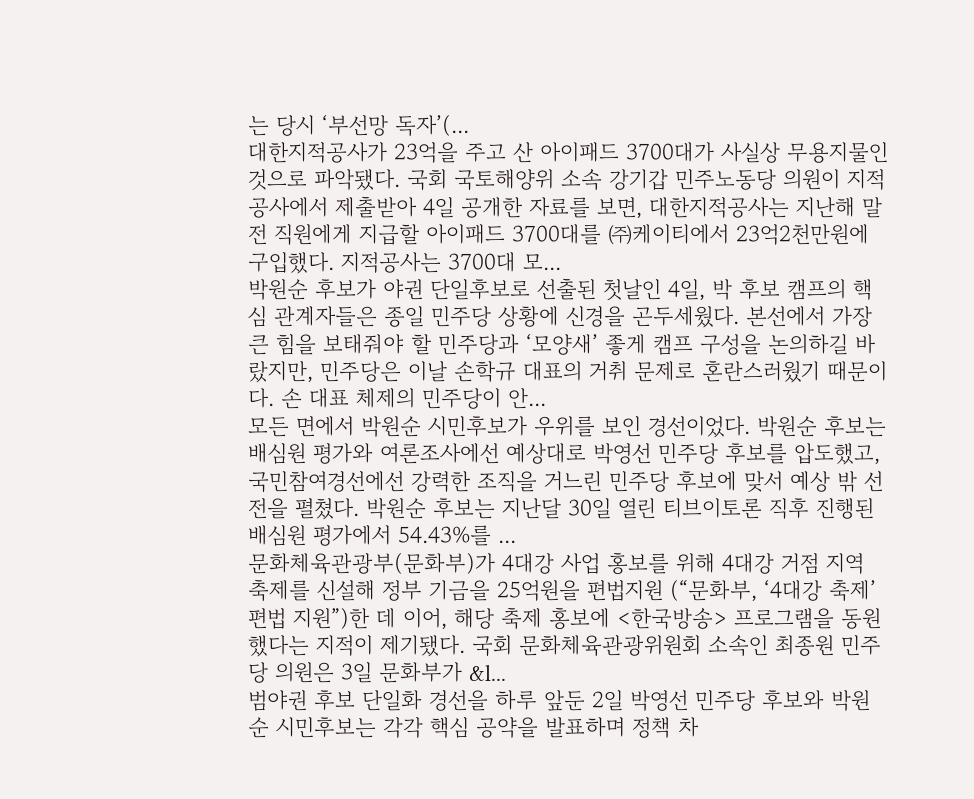는 당시 ‘부선망 독자’(...
대한지적공사가 23억을 주고 산 아이패드 3700대가 사실상 무용지물인 것으로 파악됐다. 국회 국토해양위 소속 강기갑 민주노동당 의원이 지적공사에서 제출받아 4일 공개한 자료를 보면, 대한지적공사는 지난해 말 전 직원에게 지급할 아이패드 3700대를 ㈜케이티에서 23억2천만원에 구입했다. 지적공사는 3700대 모...
박원순 후보가 야권 단일후보로 선출된 첫날인 4일, 박 후보 캠프의 핵심 관계자들은 종일 민주당 상황에 신경을 곤두세웠다. 본선에서 가장 큰 힘을 보태줘야 할 민주당과 ‘모양새’ 좋게 캠프 구성을 논의하길 바랐지만, 민주당은 이날 손학규 대표의 거취 문제로 혼란스러웠기 때문이다. 손 대표 체제의 민주당이 안...
모든 면에서 박원순 시민후보가 우위를 보인 경선이었다. 박원순 후보는 배심원 평가와 여론조사에선 예상대로 박영선 민주당 후보를 압도했고, 국민참여경선에선 강력한 조직을 거느린 민주당 후보에 맞서 예상 밖 선전을 펼쳤다. 박원순 후보는 지난달 30일 열린 티브이토론 직후 진행된 배심원 평가에서 54.43%를 ...
문화체육관광부(문화부)가 4대강 사업 홍보를 위해 4대강 거점 지역 축제를 신설해 정부 기금을 25억원을 편법지원 (“문화부, ‘4대강 축제’ 편법 지원”)한 데 이어, 해당 축제 홍보에 <한국방송> 프로그램을 동원했다는 지적이 제기됐다. 국회 문화체육관광위원회 소속인 최종원 민주당 의원은 3일 문화부가 &l...
범야권 후보 단일화 경선을 하루 앞둔 2일 박영선 민주당 후보와 박원순 시민후보는 각각 핵심 공약을 발표하며 정책 차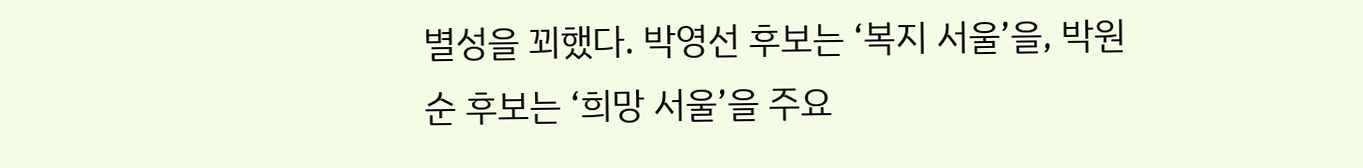별성을 꾀했다. 박영선 후보는 ‘복지 서울’을, 박원순 후보는 ‘희망 서울’을 주요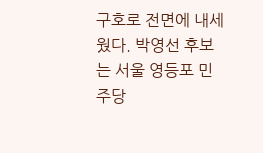구호로 전면에 내세웠다. 박영선 후보는 서울 영등포 민주당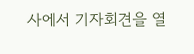사에서 기자회견을 열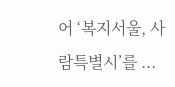어 ‘복지서울, 사람특별시’를 ...